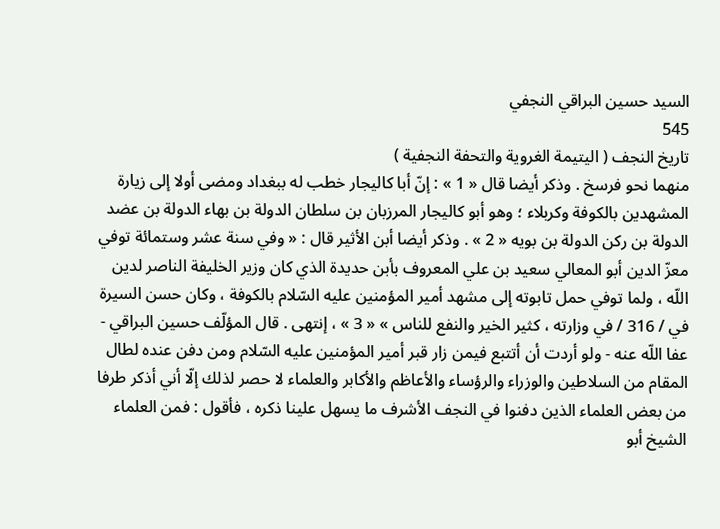السيد حسين البراقي النجفي
545
تاريخ النجف ( اليتيمة الغروية والتحفة النجفية )
منهما نحو فرسخ . وذكر أيضا قال « 1 » : إنّ أبا كاليجار خطب له ببغداد ومضى أولا إلى زيارة المشهدين بالكوفة وكربلاء ؛ وهو أبو كاليجار المرزبان بن سلطان الدولة بن بهاء الدولة بن عضد الدولة بن ركن الدولة بن بويه « 2 » . وذكر أيضا أبن الأثير قال : « وفي سنة عشر وستمائة توفي معزّ الدين أبو المعالي سعيد بن علي المعروف بأبن حديدة الذي كان وزير الخليفة الناصر لدين اللّه ، ولما توفي حمل تابوته إلى مشهد أمير المؤمنين عليه السّلام بالكوفة ، وكان حسن السيرة في / 316 / في وزارته ، كثير الخير والنفع للناس » « 3 » ، إنتهى . قال المؤلّف حسين البراقي - عفا اللّه عنه - ولو أردت أن أتتبع فيمن زار قبر أمير المؤمنين عليه السّلام ومن دفن عنده لطال المقام من السلاطين والوزراء والرؤساء والأعاظم والأكابر والعلماء لا حصر لذلك إلّا أني أذكر طرفا من بعض العلماء الذين دفنوا في النجف الأشرف ما يسهل علينا ذكره ، فأقول : فمن العلماء الشيخ أبو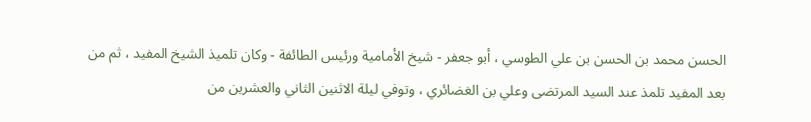الحسن محمد بن الحسن بن علي الطوسي ، أبو جعفر - شيخ الأمامية ورئيس الطائفة - وكان تلميذ الشيخ المفيد ، ثم من بعد المفيد تلمذ عند السيد المرتضى وعلي بن الغضائري ، وتوفي ليلة الاثنين الثاني والعشرين من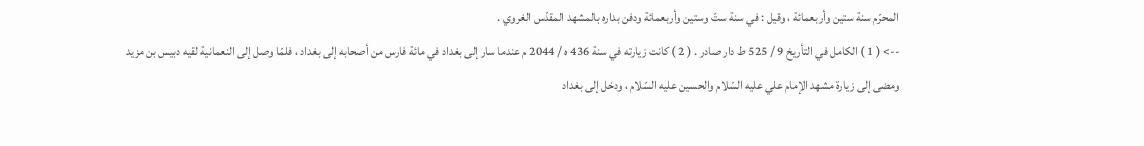المحرّم سنة ستين وأربعمائة ، وقيل : في سنة ستّ وستين وأربعمائة ودفن بداره بالمشهد المقدّس الغروي .
--> ( 1 ) الكامل في التأريخ 9 / 525 ط دار صادر . ( 2 ) كانت زيارته في سنة 436 ه / 2044 م عندما سار إلى بغداد في مائة فارس من أصحابه إلى بغداد ، فلمّا وصل إلى النعمانية لقيه دبيس بن مزيد ومضى إلى زيارة مشهد الإمام علي عليه السّلام والحسين عليه السّلام ، ودخل إلى بغداد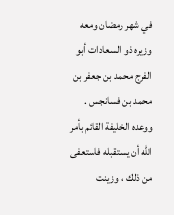في شهر رمضان ومعه وزيره ذو السعادات أبو الفرج محمد بن جعفر بن محمد بن فسانجس . ووعده الخليفة القائم بأمر اللّه أن يستقبله فاستعفى من ذلك ، وزينت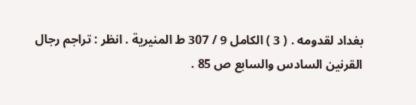بغداد لقدومه . ( 3 ) الكامل 9 / 307 ط المنيرية . انظر : تراجم رجال القرنين السادس والسابع ص 85 .